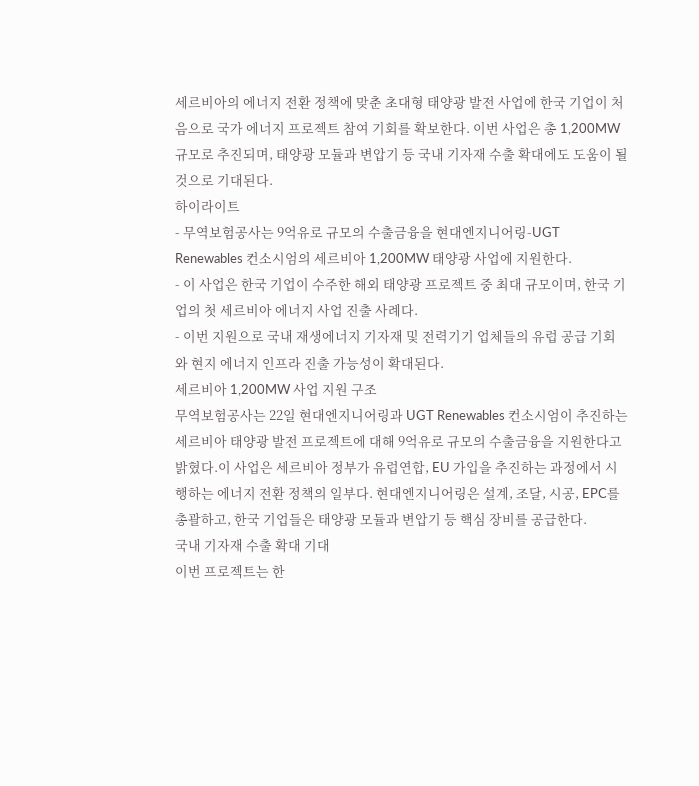세르비아의 에너지 전환 정책에 맞춘 초대형 태양광 발전 사업에 한국 기업이 처음으로 국가 에너지 프로젝트 참여 기회를 확보한다. 이번 사업은 총 1,200MW 규모로 추진되며, 태양광 모듈과 변압기 등 국내 기자재 수출 확대에도 도움이 될 것으로 기대된다.
하이라이트
- 무역보험공사는 9억유로 규모의 수출금융을 현대엔지니어링-UGT Renewables 컨소시엄의 세르비아 1,200MW 태양광 사업에 지원한다.
- 이 사업은 한국 기업이 수주한 해외 태양광 프로젝트 중 최대 규모이며, 한국 기업의 첫 세르비아 에너지 사업 진출 사례다.
- 이번 지원으로 국내 재생에너지 기자재 및 전력기기 업체들의 유럽 공급 기회와 현지 에너지 인프라 진출 가능성이 확대된다.
세르비아 1,200MW 사업 지원 구조
무역보험공사는 22일 현대엔지니어링과 UGT Renewables 컨소시엄이 추진하는 세르비아 태양광 발전 프로젝트에 대해 9억유로 규모의 수출금융을 지원한다고 밝혔다.이 사업은 세르비아 정부가 유럽연합, EU 가입을 추진하는 과정에서 시행하는 에너지 전환 정책의 일부다. 현대엔지니어링은 설계, 조달, 시공, EPC를 총괄하고, 한국 기업들은 태양광 모듈과 변압기 등 핵심 장비를 공급한다.
국내 기자재 수출 확대 기대
이번 프로젝트는 한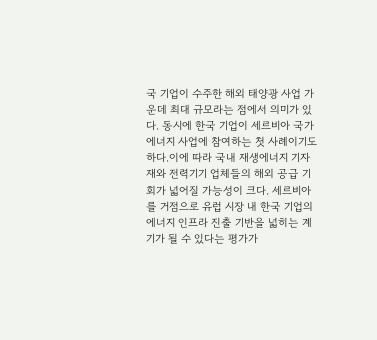국 기업이 수주한 해외 태양광 사업 가운데 최대 규모라는 점에서 의미가 있다. 동시에 한국 기업이 세르비아 국가 에너지 사업에 참여하는 첫 사례이기도 하다.이에 따라 국내 재생에너지 기자재와 전력기기 업체들의 해외 공급 기회가 넓어질 가능성이 크다. 세르비아를 거점으로 유럽 시장 내 한국 기업의 에너지 인프라 진출 기반을 넓히는 계기가 될 수 있다는 평가가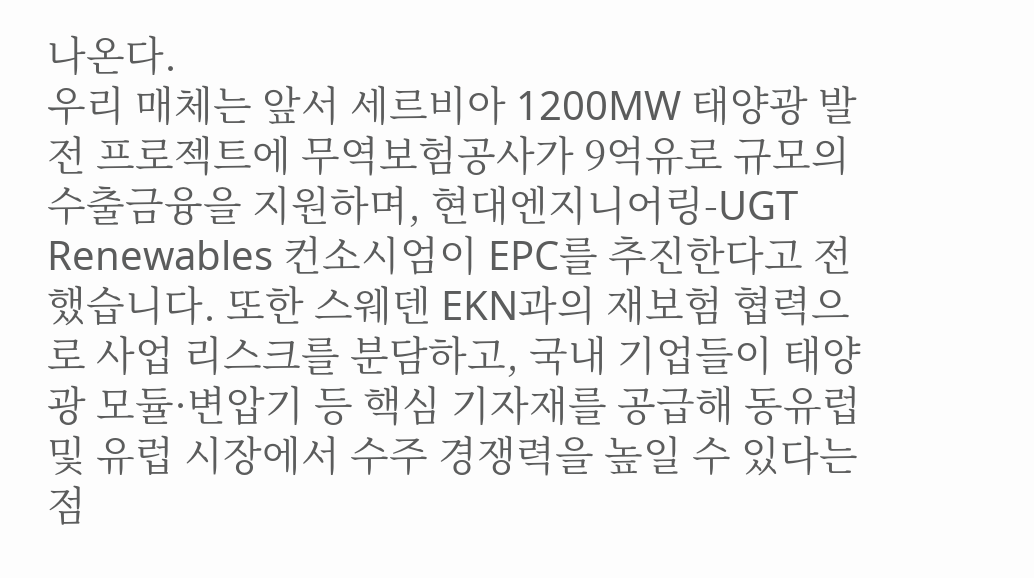나온다.
우리 매체는 앞서 세르비아 1200MW 태양광 발전 프로젝트에 무역보험공사가 9억유로 규모의 수출금융을 지원하며, 현대엔지니어링-UGT Renewables 컨소시엄이 EPC를 추진한다고 전했습니다. 또한 스웨덴 EKN과의 재보험 협력으로 사업 리스크를 분담하고, 국내 기업들이 태양광 모듈·변압기 등 핵심 기자재를 공급해 동유럽 및 유럽 시장에서 수주 경쟁력을 높일 수 있다는 점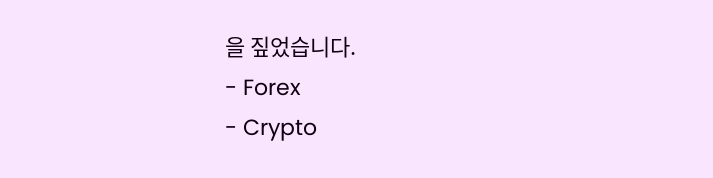을 짚었습니다.
- Forex
- Crypto